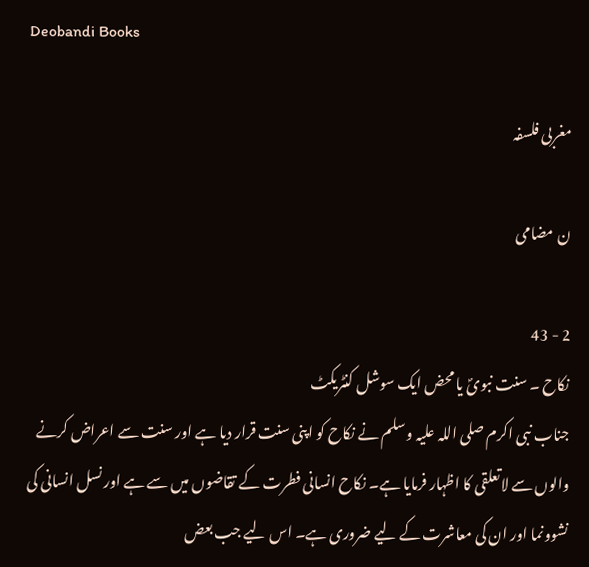Deobandi Books

مغربی فلسفہ

ن مضامی

2 - 43
نکاح ۔ سنت نبویؐ یا محض ایک سوشل کنٹریکٹ
جناب نبی اکرم صلی اللہ علیہ وسلم نے نکاح کو اپنی سنت قرار دیا ہے اور سنت سے اعراض کرنے والوں سے لاتعلقی کا اظہار فرمایا ہے۔ نکاح انسانی فطرت کے تقاضوں میں سے ہے اور نسل انسانی کی نشوونما اور ان کی معاشرت کے لیے ضروری ہے۔ اس لیے جب بعض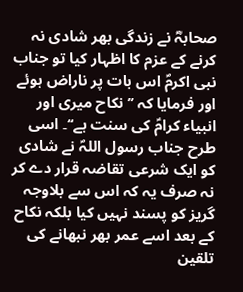صحابہؓ نے زندگی بھر شادی نہ کرنے کے عزم کا اظہار کیا تو جناب نبی اکرمؐ اس بات پر ناراض ہوئے اور فرمایا کہ ’’نکاح میری اور انبیاء کرامؑ کی سنت ہے‘‘۔ اسی طرح جناب رسول اللہؐ نے شادی کو ایک شرعی تقاضہ قرار دے کر نہ صرف یہ کہ اس سے بلاوجہ گریز کو پسند نہیں کیا بلکہ نکاح کے بعد اسے عمر بھر نبھانے کی تلقین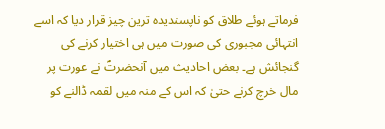فرماتے ہوئے طلاق کو ناپسندیدہ ترین چیز قرار دیا کہ اسے انتہائی مجبوری کی صورت میں ہی اختیار کرنے کی گنجائش ہے۔ بعض احادیث میں آنحضرتؐ نے عورت پر مال خرچ کرنے حتیٰ کہ اس کے منہ میں لقمہ ڈالنے کو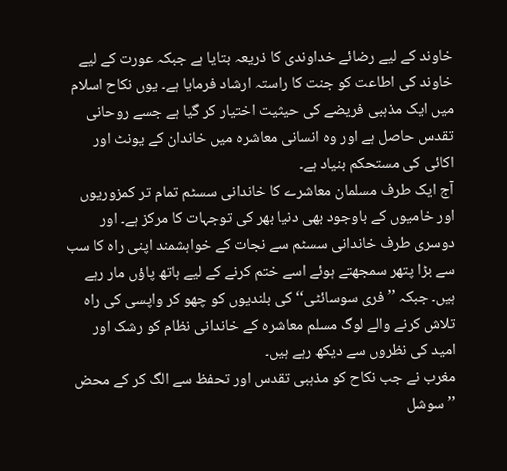خاوند کے لیے رضائے خداوندی کا ذریعہ بتایا ہے جبکہ عورت کے لیے خاوند کی اطاعت کو جنت کا راستہ ارشاد فرمایا ہے۔ یوں نکاح اسلام میں ایک مذہبی فریضے کی حیثیت اختیار کر گیا ہے جسے روحانی تقدس حاصل ہے اور وہ انسانی معاشرہ میں خاندان کے یونٹ اور اکائی کی مستحکم بنیاد ہے۔
آج ایک طرف مسلمان معاشرے کا خاندانی سسٹم تمام تر کمزوریوں اور خامیوں کے باوجود بھی دنیا بھر کی توجہات کا مرکز ہے۔ اور دوسری طرف خاندانی سسٹم سے نجات کے خواہشمند اپنی راہ کا سب سے بڑا پتھر سمجھتے ہوئے اسے ختم کرنے کے لیے ہاتھ پاؤں مار رہے ہیں۔ جبکہ ’’فری سوسائٹی‘‘ کی بلندیوں کو چھو کر واپسی کی راہ تلاش کرنے والے لوگ مسلم معاشرہ کے خاندانی نظام کو رشک اور امید کی نظروں سے دیکھ رہے ہیں۔
مغرب نے جب نکاح کو مذہبی تقدس اور تحفظ سے الگ کر کے محض ’’سوشل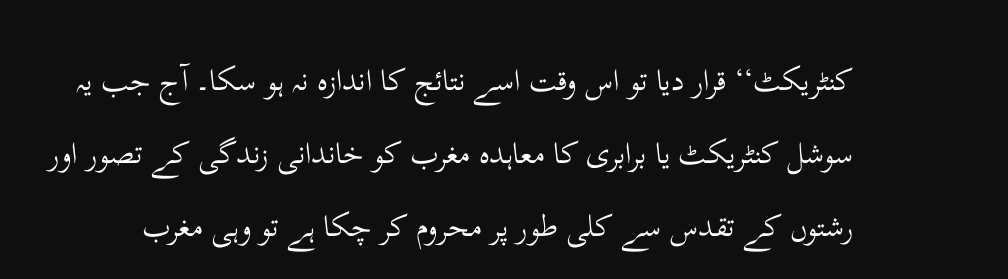کنٹریکٹ‘‘ قرار دیا تو اس وقت اسے نتائج کا اندازہ نہ ہو سکا۔ آج جب یہ سوشل کنٹریکٹ یا برابری کا معاہدہ مغرب کو خاندانی زندگی کے تصور اور رشتوں کے تقدس سے کلی طور پر محروم کر چکا ہے تو وہی مغرب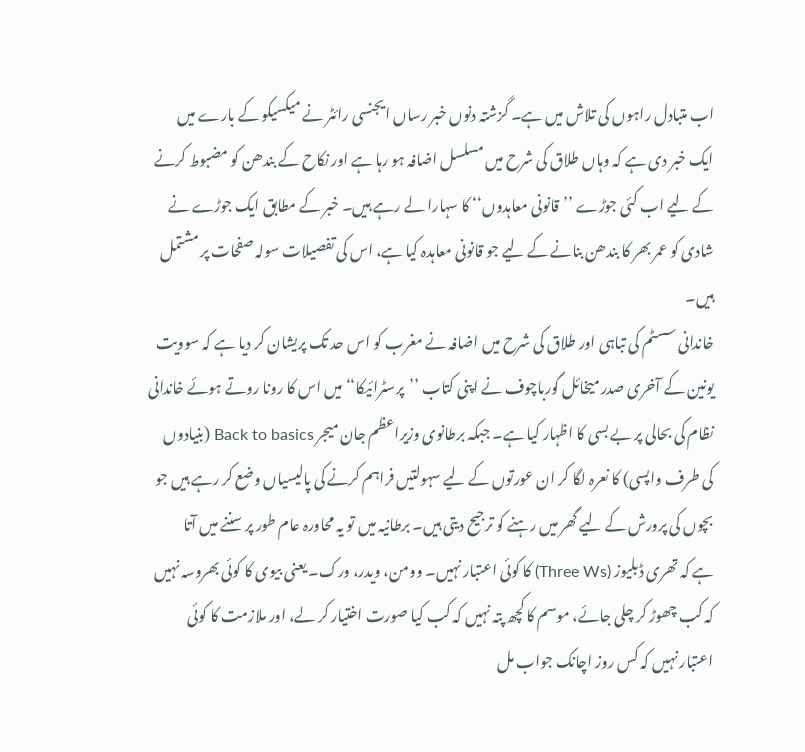اب متبادل راہوں کی تلاش میں ہے۔ گزشتہ دنوں خبر رساں ایجنسی رائٹر نے میکسیکو کے بارے میں ایک خبر دی ہے کہ وہاں طلاق کی شرح میں مسلسل اضافہ ہو رہا ہے اور نکاح کے بندھن کو مضبوط کرنے کے لیے اب کئی جوڑے ’’قانونی معاہدوں‘‘ کا سہارا لے رہے ہیں۔ خبر کے مطابق ایک جوڑے نے شادی کو عمر بھر کا بندھن بنانے کے لیے جو قانونی معاہدہ کیا ہے، اس کی تفصیلات سولہ صفحات پر مشتمل ہیں۔
خاندانی سسٹم کی تباہی اور طلاق کی شرح میں اضافہ نے مغرب کو اس حد تک پریشان کر دیا ہے کہ سوویت یونین کے آخری صدر میخائل گورباچوف نے اپنی کتاب ’’پرسٹرائیکا‘‘ میں اس کا رونا روتے ہوئے خاندانی نظام کی بحالی پر بے بسی کا اظہار کیا ہے۔ جبکہ برطانوی وزیراعظم جان میجر Back to basics (بنیادوں کی طرف واپسی) کا نعرہ لگا کر ان عورتوں کے لیے سہولتیں فراہم کرنے کی پالیسیاں وضع کر رہے ہیں جو بچوں کی پرورش کے لیے گھر میں رہنے کو ترجیح دیتی ہیں۔ برطانیہ میں تو یہ محاورہ عام طور پر سننے میں آتا ہے کہ تھری ڈبلیوز (Three Ws) کا کوئی اعتبار نہیں۔ وومن، ویدر، ورک۔ یعنی بیوی کا کوئی بھروسہ نہیں کہ کب چھوڑ کر چلی جائے، موسم کا کچھ پتہ نہیں کہ کب کیا صورت اختیار کر لے، اور ملازمت کا کوئی اعتبار نہیں کہ کس روز اچانک جواب مل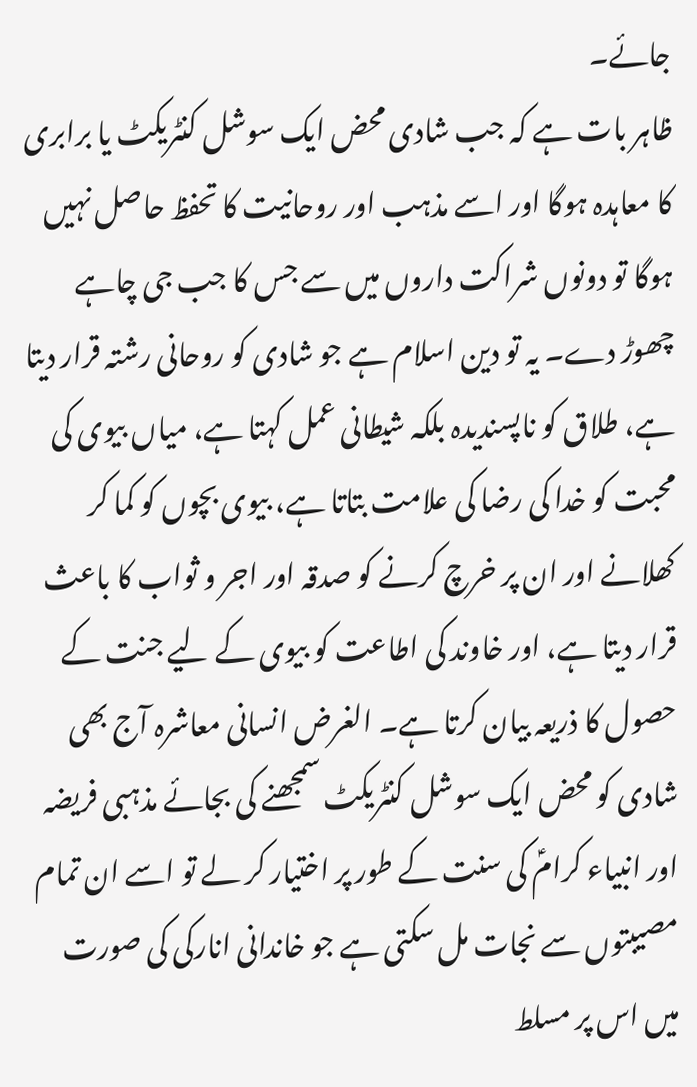جائے۔
ظاہر بات ہے کہ جب شادی محض ایک سوشل کنٹریکٹ یا برابری کا معاہدہ ہوگا اور اسے مذہب اور روحانیت کا تحفظ حاصل نہیں ہوگا تو دونوں شراکت داروں میں سے جس کا جب جی چاہے چھوڑ دے۔ یہ تو دین اسلام ہے جو شادی کو روحانی رشتہ قرار دیتا ہے، طلاق کو ناپسندیدہ بلکہ شیطانی عمل کہتا ہے، میاں بیوی کی محبت کو خدا کی رضا کی علامت بتاتا ہے، بیوی بچوں کو کما کر کھلانے اور ان پر خرچ کرنے کو صدقہ اور اجر و ثواب کا باعث قرار دیتا ہے، اور خاوند کی اطاعت کو بیوی کے لیے جنت کے حصول کا ذریعہ بیان کرتا ہے۔ الغرض انسانی معاشرہ آج بھی شادی کو محض ایک سوشل کنٹریکٹ سمجھنے کی بجائے مذہبی فریضہ اور انبیاء کرامؑ کی سنت کے طور پر اختیار کر لے تو اسے ان تمام مصیبتوں سے نجات مل سکتی ہے جو خاندانی انارکی کی صورت میں اس پر مسلط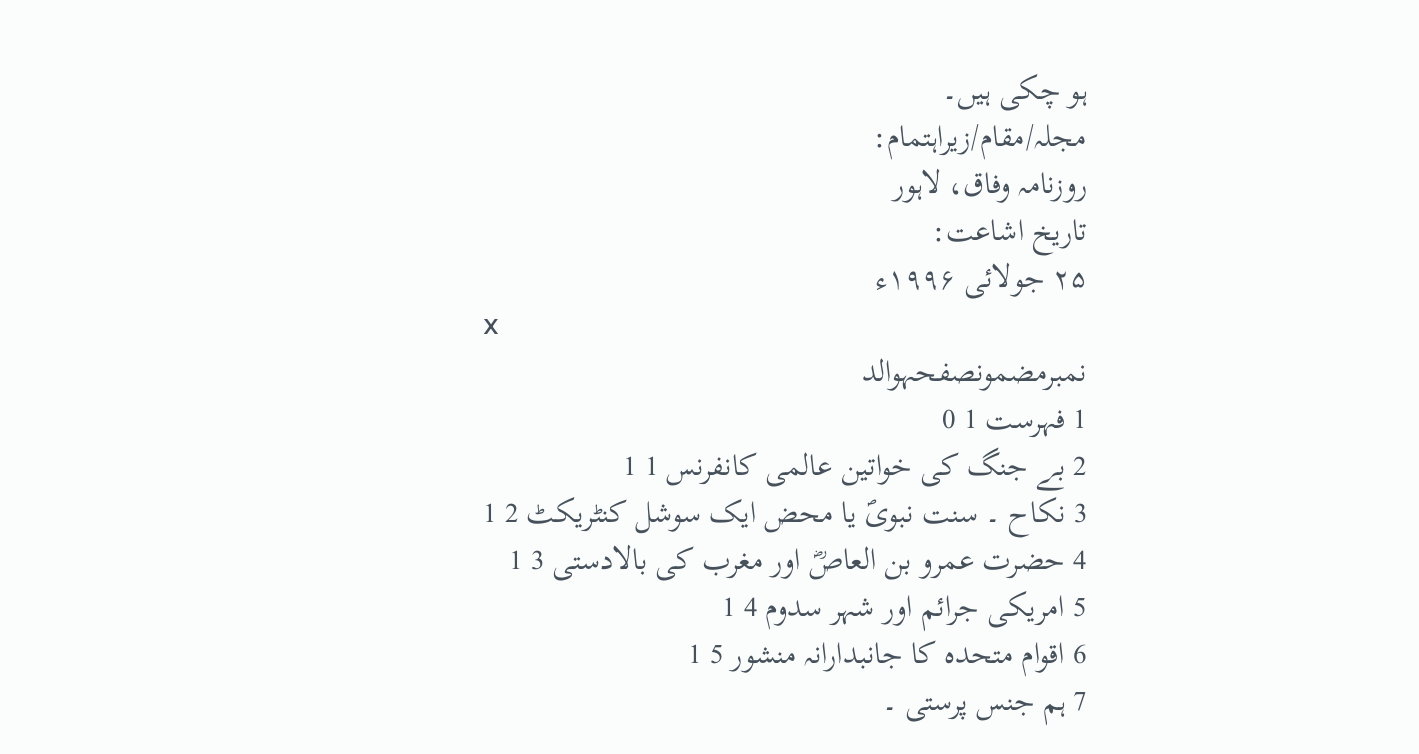ہو چکی ہیں۔
مجلہ/مقام/زیراہتمام:
روزنامہ وفاق، لاہور
تاریخ اشاعت:
۲۵ جولائی ۱۹۹۶ء
x
نمبرمضمونصفحہوالد
1 فہرست 1 0
2 بے جنگ کی خواتین عالمی کانفرنس 1 1
3 نکاح ۔ سنت نبویؐ یا محض ایک سوشل کنٹریکٹ 2 1
4 حضرت عمرو بن العاصؓ اور مغرب کی بالادستی 3 1
5 امریکی جرائم اور شہر سدوم 4 1
6 اقوام متحدہ کا جانبدارانہ منشور 5 1
7 ہم جنس پرستی ۔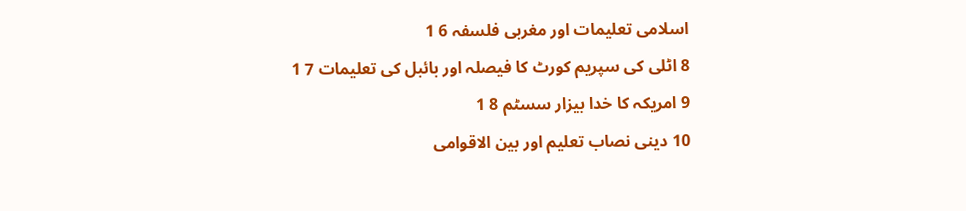اسلامی تعلیمات اور مغربی فلسفہ 6 1
8 اٹلی کی سپریم کورٹ کا فیصلہ اور بائبل کی تعلیمات 7 1
9 امریکہ کا خدا بیزار سسٹم 8 1
10 دینی نصاب تعلیم اور بین الاقوامی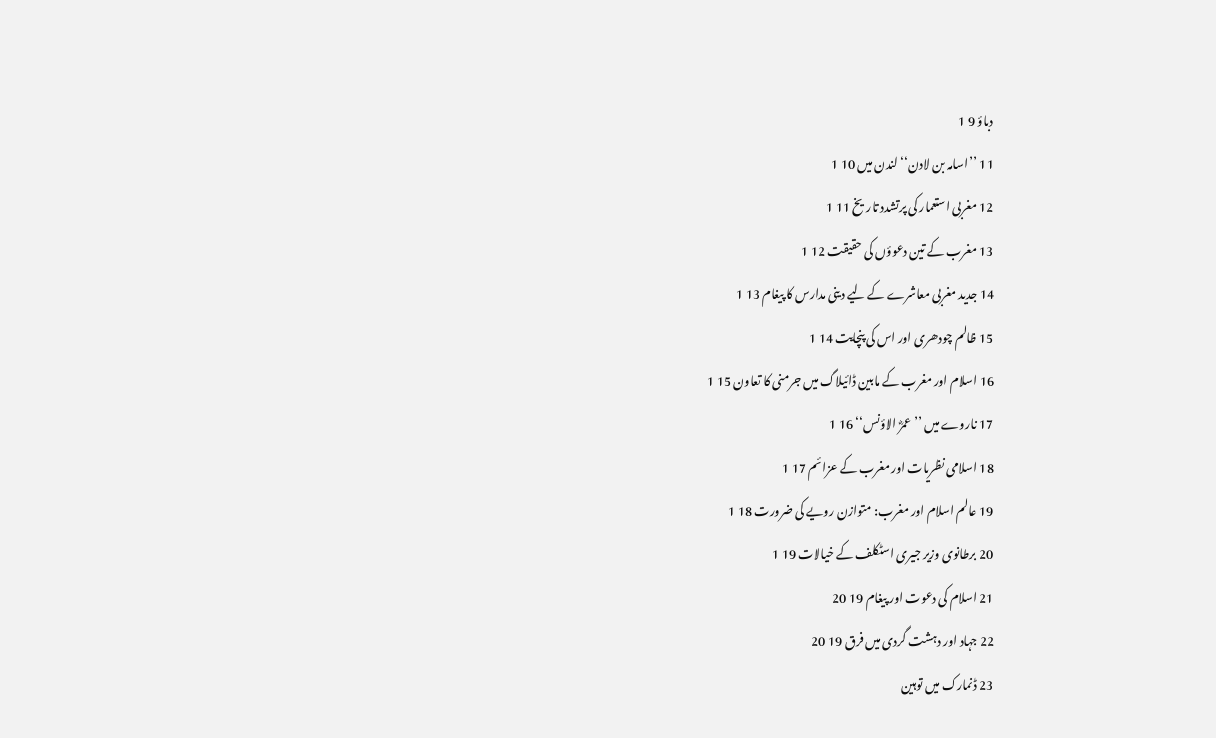دباؤ 9 1
11 ’’اسامہ بن لادن‘‘ لندن میں 10 1
12 مغربی استعمار کی پرتشدد تاریخ 11 1
13 مغرب کے تین دعوؤں کی حقیقت 12 1
14 جدید مغربی معاشرے کے لیے دینی مدارس کا پیغام 13 1
15 ظالم چودھری اور اس کی پنچایت 14 1
16 اسلام اور مغرب کے مابین ڈائیلاگ میں جرمنی کا تعاون 15 1
17 ناروے میں ’’عمرؓ الاؤنس‘‘ 16 1
18 اسلامی نظریات اور مغرب کے عزائم 17 1
19 عالم اسلام اور مغرب: متوازن رویے کی ضرورت 18 1
20 برطانوی وزیر جیری اسٹکلف کے خیالات 19 1
21 اسلام کی دعوت اور پیغام 19 20
22 جہاد اور دہشت گردی میں فرق 19 20
23 ڈنمارک میں توہین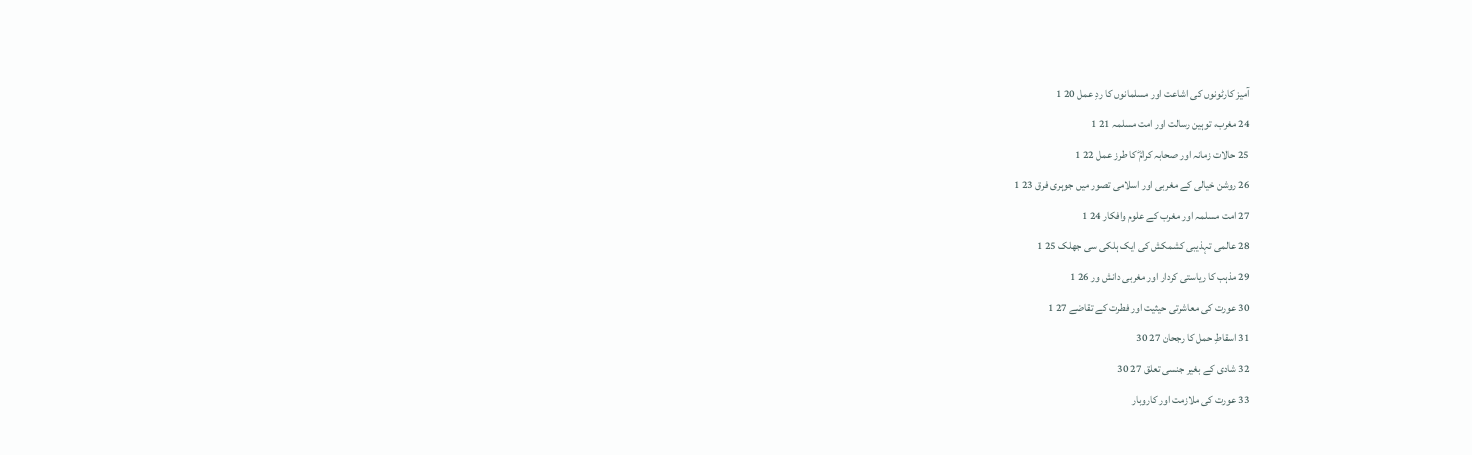آمیز کارٹونوں کی اشاعت اور مسلمانوں کا ردِ عمل 20 1
24 مغرب، توہین رسالت اور امت مسلمہ 21 1
25 حالات زمانہ اور صحابہ کرامؓ کا طرز عمل 22 1
26 روشن خیالی کے مغربی اور اسلامی تصور میں جوہری فرق 23 1
27 امت مسلمہ اور مغرب کے علوم وافکار 24 1
28 عالمی تہذیبی کشمکش کی ایک ہلکی سی جھلک 25 1
29 مذہب کا ریاستی کردار اور مغربی دانش ور 26 1
30 عورت کی معاشرتی حیثیت اور فطرت کے تقاضے 27 1
31 اسقاطِ حمل کا رجحان 27 30
32 شادی کے بغیر جنسی تعلق 27 30
33 عورت کی ملازمت اور کاروبار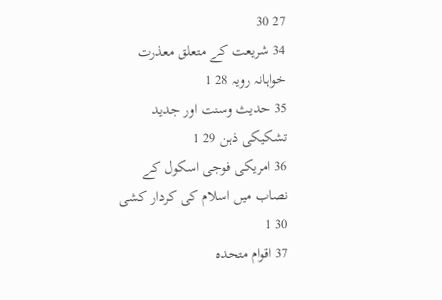27 30
34 شریعت کے متعلق معذرت خواہانہ رویہ 28 1
35 حدیث وسنت اور جدید تشکیکی ذہن 29 1
36 امریکی فوجی اسکول کے نصاب میں اسلام کی کردار کشی 30 1
37 اقوام متحدہ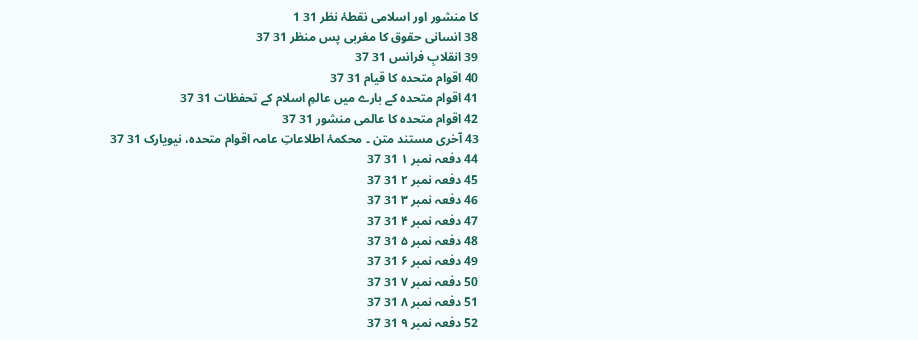کا منشور اور اسلامی نقطۂ نظر 31 1
38 انسانی حقوق کا مغربی پس منظر 31 37
39 انقلابِ فرانس 31 37
40 اقوام متحدہ کا قیام 31 37
41 اقوام متحدہ کے بارے میں عالمِ اسلام کے تحفظات 31 37
42 اقوام متحدہ کا عالمی منشور 31 37
43 آخری مستند متن ۔ محکمۂ اطلاعاتِ عامہ اقوام متحدہ، نیویارک 31 37
44 دفعہ نمبر ۱ 31 37
45 دفعہ نمبر ۲ 31 37
46 دفعہ نمبر ۳ 31 37
47 دفعہ نمبر ۴ 31 37
48 دفعہ نمبر ۵ 31 37
49 دفعہ نمبر ۶ 31 37
50 دفعہ نمبر ۷ 31 37
51 دفعہ نمبر ۸ 31 37
52 دفعہ نمبر ۹ 31 37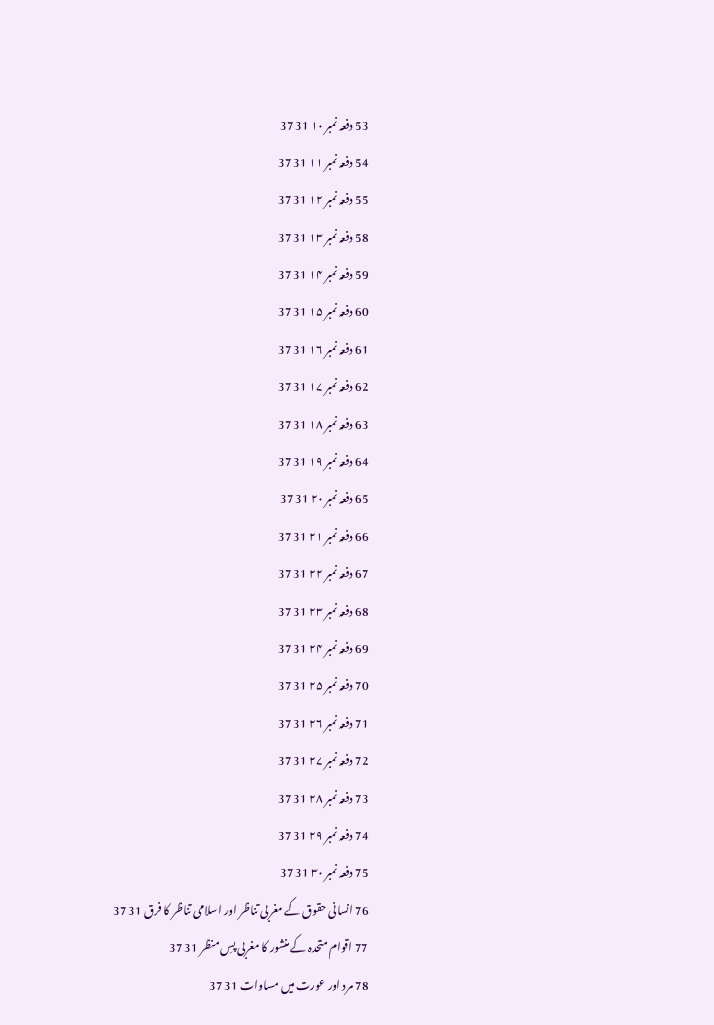53 دفعہ نمبر ۱۰ 31 37
54 دفعہ نمبر ۱۱ 31 37
55 دفعہ نمبر ۱۲ 31 37
58 دفعہ نمبر ۱۳ 31 37
59 دفعہ نمبر ۱۴ 31 37
60 دفعہ نمبر ۱۵ 31 37
61 دفعہ نمبر ۱۶ 31 37
62 دفعہ نمبر ۱۷ 31 37
63 دفعہ نمبر ۱۸ 31 37
64 دفعہ نمبر ۱۹ 31 37
65 دفعہ نمبر ۲۰ 31 37
66 دفعہ نمبر ۲۱ 31 37
67 دفعہ نمبر ۲۲ 31 37
68 دفعہ نمبر ۲۳ 31 37
69 دفعہ نمبر ۲۴ 31 37
70 دفعہ نمبر ۲۵ 31 37
71 دفعہ نمبر ۲۶ 31 37
72 دفعہ نمبر ۲۷ 31 37
73 دفعہ نمبر ۲۸ 31 37
74 دفعہ نمبر ۲۹ 31 37
75 دفعہ نمبر ۳۰ 31 37
76 انسانی حقوق کے مغربی تناظر اور اسلامی تناظر کا فرق 31 37
77 اقوام متحدہ کے منشور کا مغربی پسِ منظر 31 37
78 مرد اور عورت میں مساوات 31 37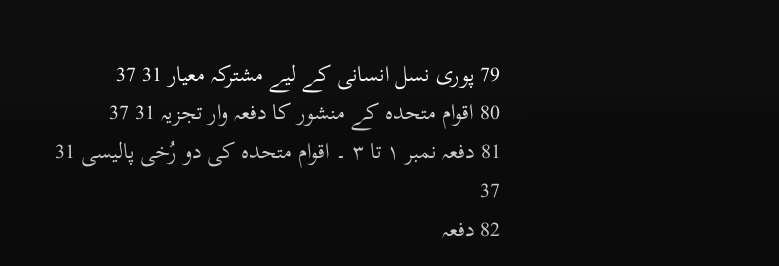79 پوری نسل انسانی کے لیے مشترکہ معیار 31 37
80 اقوام متحدہ کے منشور کا دفعہ وار تجزیہ 31 37
81 دفعہ نمبر ۱ تا ۳ ۔ اقوام متحدہ کی دو رُخی پالیسی 31 37
82 دفعہ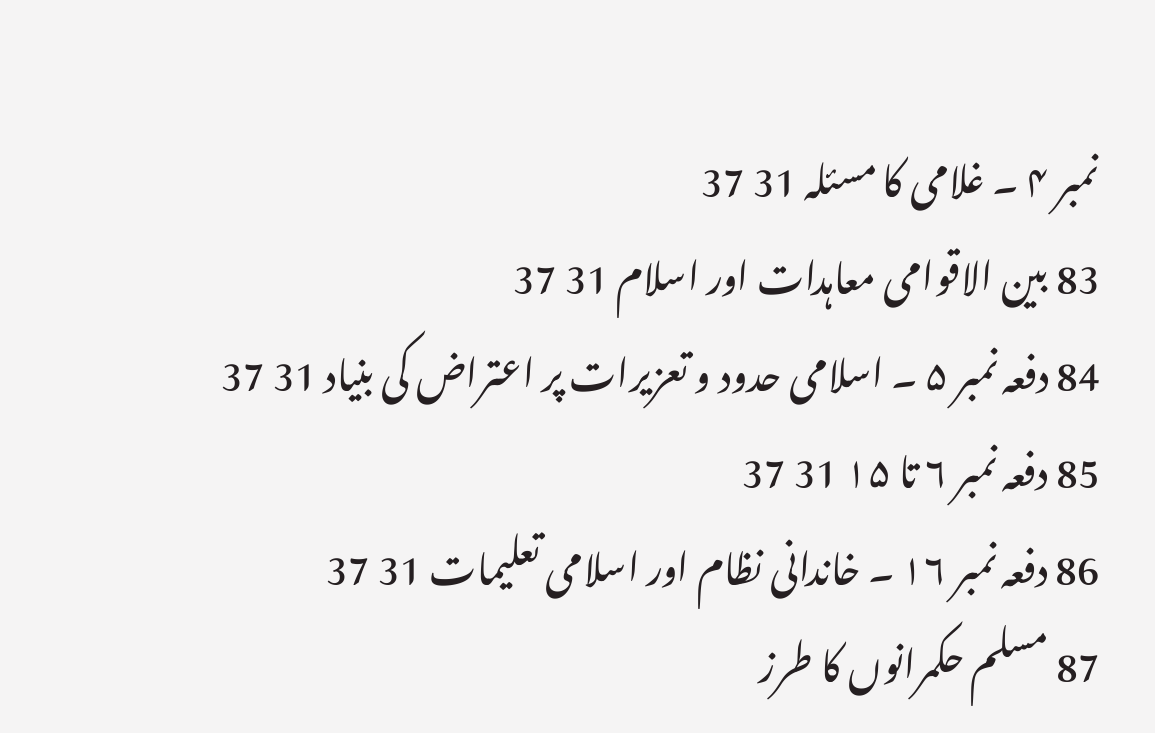نمبر ۴ ۔ غلامی کا مسئلہ 31 37
83 بین الاقوامی معاہدات اور اسلام 31 37
84 دفعہ نمبر ۵ ۔ اسلامی حدود و تعزیرات پر اعتراض کی بنیاد 31 37
85 دفعہ نمبر ۶ تا ۱۵ 31 37
86 دفعہ نمبر ۱۶ ۔ خاندانی نظام اور اسلامی تعلیمات 31 37
87 مسلم حکمرانوں کا طرز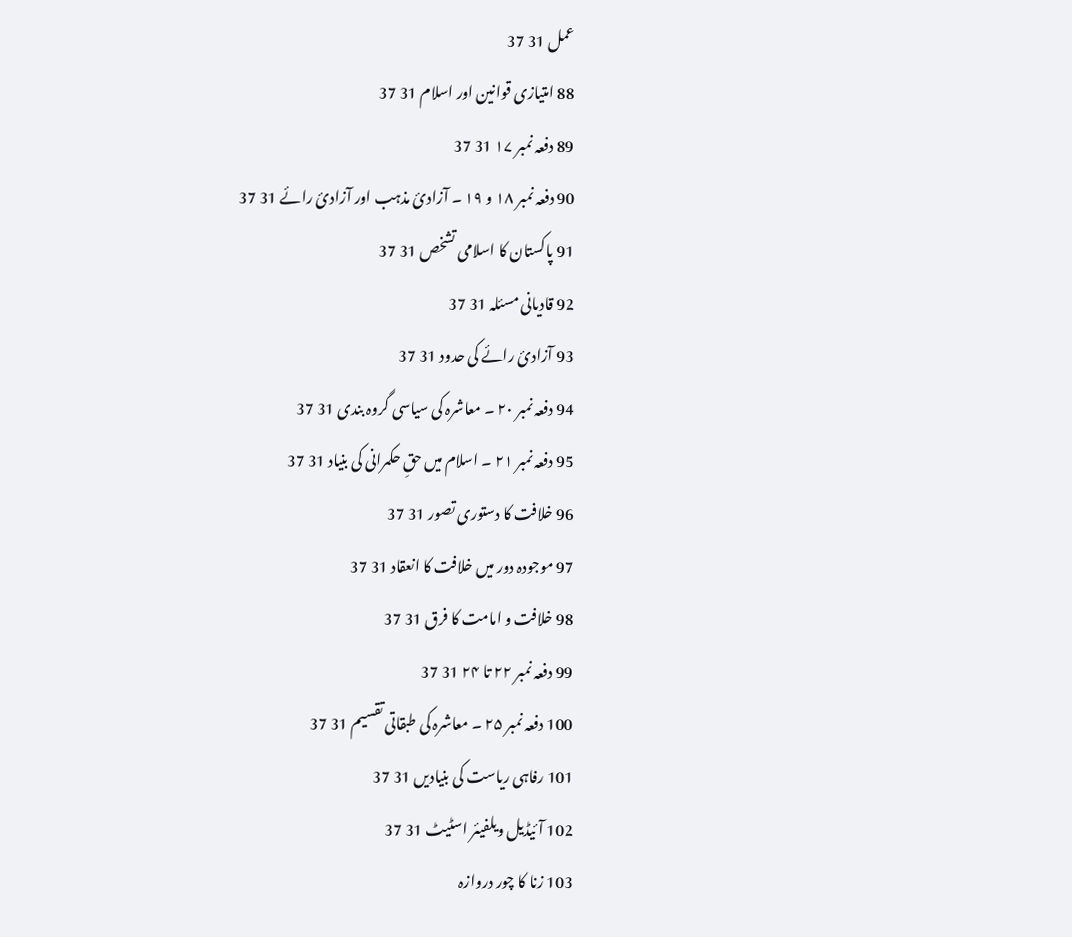عمل 31 37
88 امتیازی قوانین اور اسلام 31 37
89 دفعہ نمبر ۱۷ 31 37
90 دفعہ نمبر ۱۸ و ۱۹ ۔ آزادیٔ مذہب اور آزادیٔ رائے 31 37
91 پاکستان کا اسلامی تشخص 31 37
92 قادیانی مسئلہ 31 37
93 آزادیٔ رائے کی حدود 31 37
94 دفعہ نمبر ۲۰ ۔ معاشرہ کی سیاسی گروہ بندی 31 37
95 دفعہ نمبر ۲۱ ۔ اسلام میں حقِ حکمرانی کی بنیاد 31 37
96 خلافت کا دستوری تصور 31 37
97 موجودہ دور میں خلافت کا انعقاد 31 37
98 خلافت و امامت کا فرق 31 37
99 دفعہ نمبر ۲۲ تا ۲۴ 31 37
100 دفعہ نمبر ۲۵ ۔ معاشرہ کی طبقاتی تقسیم 31 37
101 رفاہی ریاست کی بنیادیں 31 37
102 آئیڈیل ویلفیئر اسٹیٹ 31 37
103 زنا کا چور دروازہ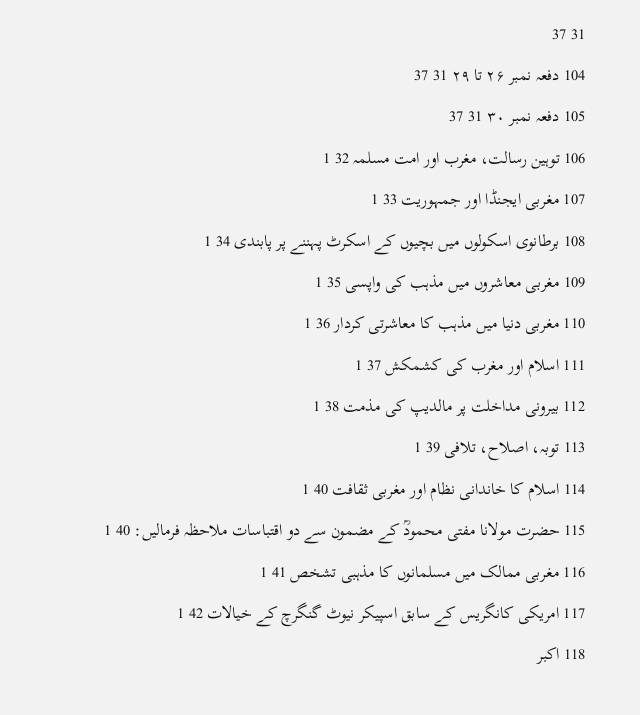31 37
104 دفعہ نمبر ۲۶ تا ۲۹ 31 37
105 دفعہ نمبر ۳۰ 31 37
106 توہین رسالت، مغرب اور امت مسلمہ 32 1
107 مغربی ایجنڈا اور جمہوریت 33 1
108 برطانوی اسکولوں میں بچیوں کے اسکرٹ پہننے پر پابندی 34 1
109 مغربی معاشروں میں مذہب کی واپسی 35 1
110 مغربی دنیا میں مذہب کا معاشرتی کردار 36 1
111 اسلام اور مغرب کی کشمکش 37 1
112 بیرونی مداخلت پر مالدیپ کی مذمت 38 1
113 توبہ، اصلاح، تلافی 39 1
114 اسلام کا خاندانی نظام اور مغربی ثقافت 40 1
115 حضرت مولانا مفتی محمودؒ کے مضمون سے دو اقتباسات ملاحظہ فرمالیں: 40 1
116 مغربی ممالک میں مسلمانوں کا مذہبی تشخص 41 1
117 امریکی کانگریس کے سابق اسپیکر نیوٹ گنگرچ کے خیالات 42 1
118 اکبر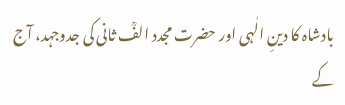بادشاہ کا دینِ الٰہی اور حضرت مجدد الفؒ ثانی کی جدوجہد، آج کے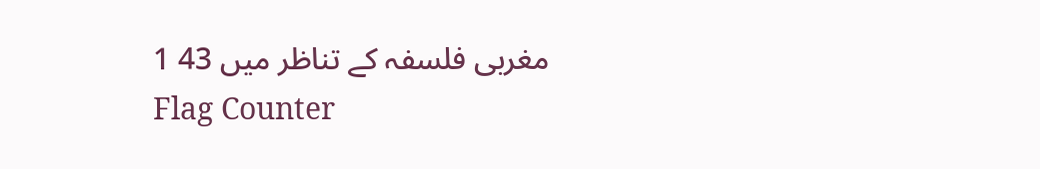مغربی فلسفہ کے تناظر میں 43 1
Flag Counter